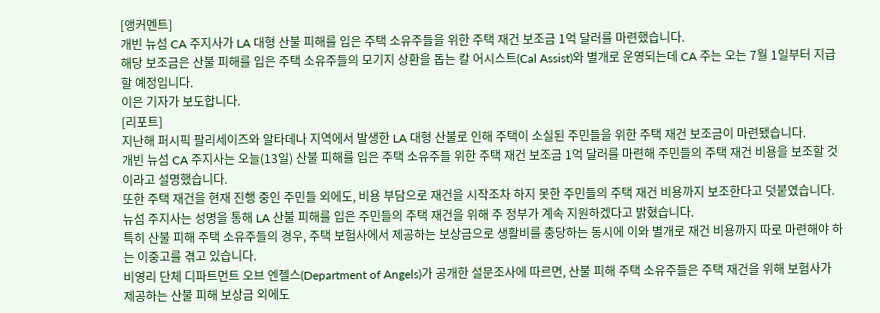[앵커멘트]
개빈 뉴섬 CA 주지사가 LA 대형 산불 피해를 입은 주택 소유주들을 위한 주택 재건 보조금 1억 달러를 마련했습니다.
해당 보조금은 산불 피해를 입은 주택 소유주들의 모기지 상환을 돕는 칼 어시스트(Cal Assist)와 별개로 운영되는데 CA 주는 오는 7월 1일부터 지급할 예정입니다.
이은 기자가 보도합니다.
[리포트]
지난해 퍼시픽 팔리세이즈와 알타데나 지역에서 발생한 LA 대형 산불로 인해 주택이 소실된 주민들을 위한 주택 재건 보조금이 마련됐습니다.
개빈 뉴섬 CA 주지사는 오늘(13일) 산불 피해를 입은 주택 소유주들 위한 주택 재건 보조금 1억 달러를 마련해 주민들의 주택 재건 비용을 보조할 것이라고 설명했습니다.
또한 주택 재건을 현재 진행 중인 주민들 외에도, 비용 부담으로 재건을 시작조차 하지 못한 주민들의 주택 재건 비용까지 보조한다고 덧붙였습니다.
뉴섬 주지사는 성명을 통해 LA 산불 피해를 입은 주민들의 주택 재건을 위해 주 정부가 계속 지원하겠다고 밝혔습니다.
특히 산불 피해 주택 소유주들의 경우, 주택 보험사에서 제공하는 보상금으로 생활비를 충당하는 동시에 이와 별개로 재건 비용까지 따로 마련해야 하는 이중고를 겪고 있습니다.
비영리 단체 디파트먼트 오브 엔젤스(Department of Angels)가 공개한 설문조사에 따르면, 산불 피해 주택 소유주들은 주택 재건을 위해 보험사가 제공하는 산불 피해 보상금 외에도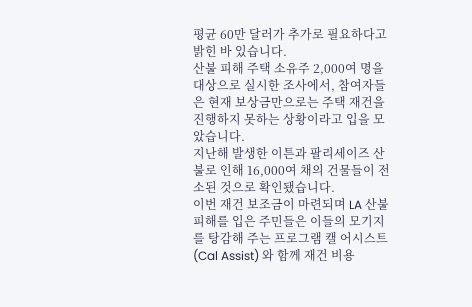평균 60만 달러가 추가로 필요하다고 밝힌 바 있습니다.
산불 피해 주택 소유주 2,000여 명을 대상으로 실시한 조사에서, 참여자들은 현재 보상금만으로는 주택 재건을 진행하지 못하는 상황이라고 입을 모았습니다.
지난해 발생한 이튼과 팔리세이즈 산불로 인해 16,000여 채의 건물들이 전소된 것으로 확인됐습니다.
이번 재건 보조금이 마련되며 LA 산불 피해를 입은 주민들은 이들의 모기지를 탕감해 주는 프로그램 캘 어시스트(Cal Assist) 와 함께 재건 비용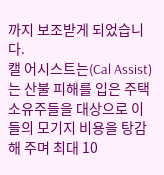까지 보조받게 되었습니다.
캘 어시스트는(Cal Assist)는 산불 피해를 입은 주택 소유주들을 대상으로 이들의 모기지 비용을 탕감해 주며 최대 10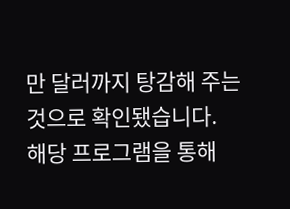만 달러까지 탕감해 주는 것으로 확인됐습니다.
해당 프로그램을 통해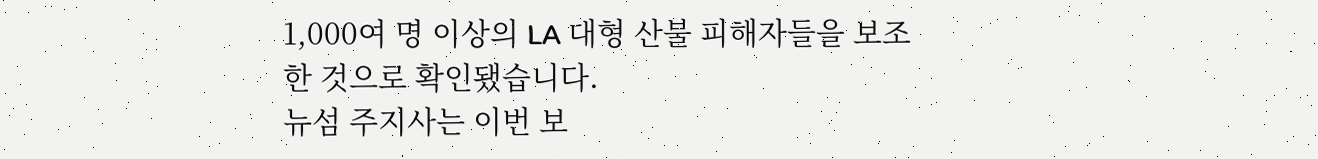1,000여 명 이상의 LA 대형 산불 피해자들을 보조한 것으로 확인됐습니다.
뉴섬 주지사는 이번 보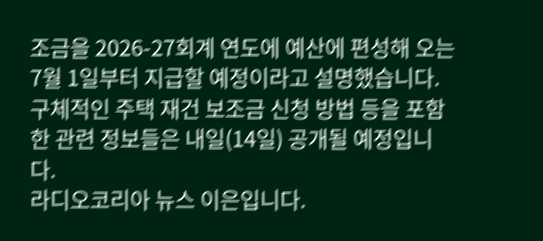조금을 2026-27회계 연도에 예산에 편성해 오는 7월 1일부터 지급할 예정이라고 설명했습니다.
구체적인 주택 재건 보조금 신청 방법 등을 포함한 관련 정보들은 내일(14일) 공개될 예정입니다.
라디오코리아 뉴스 이은입니다.